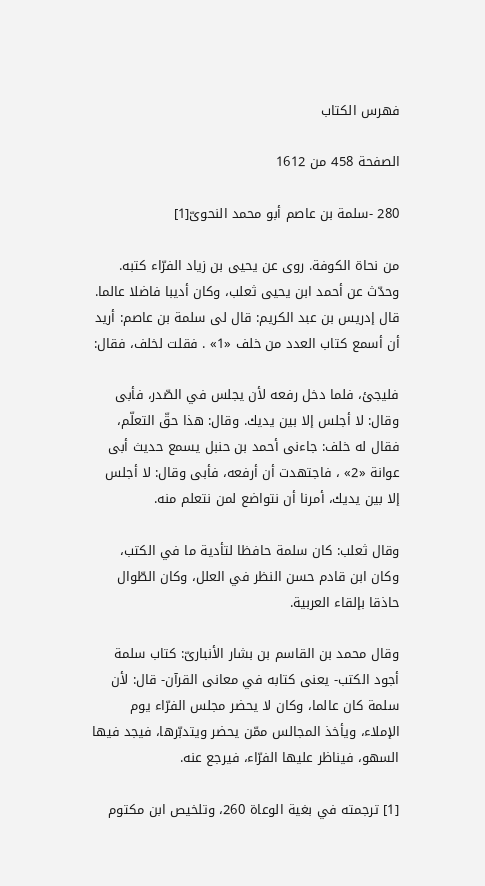فهرس الكتاب

الصفحة 458 من 1612

280 -سلمة بن عاصم أبو محمد النحوىّ[1]

من نحاة الكوفة. روى عن يحيى بن زياد الفرّاء كتبه. وحدّث عن أحمد ابن يحيى ثعلب، وكان أديبا فاضلا عالما. قال إدريس بن عبد الكريم: قال لى سلمة بن عاصم: أريد أن أسمع كتاب العدد من خلف «1» . فقلت لخلف، فقال:

فليجئ، فلما دخل رفعه لأن يجلس في الصّدر، فأبى وقال: لا أجلس إلا بين يديك. وقال: هذا حقّ التعلّم، فقال له خلف: جاءنى أحمد بن حنبل يسمع حديث أبى عوانة «2» ، فاجتهدت أن أرفعه، فأبى وقال: لا أجلس إلا بين يديك، أمرنا أن نتواضع لمن نتعلم منه.

وقال ثعلب: كان سلمة حافظا لتأدية ما في الكتب، وكان ابن قادم حسن النظر في العلل، وكان الطّوال حاذقا بإلقاء العربية.

وقال محمد بن القاسم بن بشار الأنبارىّ: كتاب سلمة أجود الكتب- يعنى كتابه في معانى القرآن- قال: لأن سلمة كان عالما، وكان لا يحضر مجلس الفرّاء يوم الإملاء، ويأخذ المجالس ممّن يحضر ويتدبّرها، فيجد فيها السهو، فيناظر عليها الفرّاء، فيرجع عنه.

[1] ترجمته في بغية الوعاة 260، وتلخيص ابن مكتوم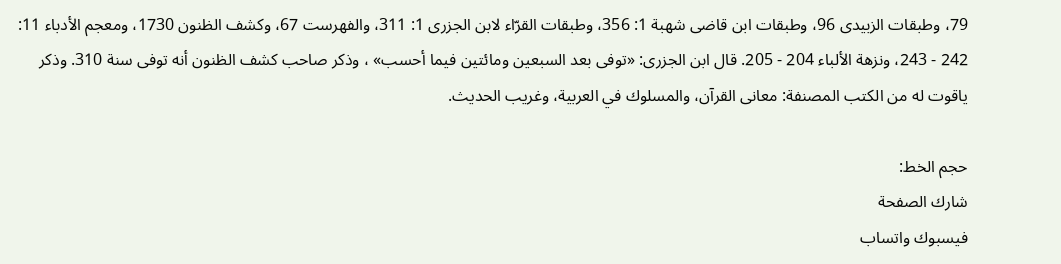79، وطبقات الزبيدى 96، وطبقات ابن قاضى شهبة 1: 356، وطبقات القرّاء لابن الجزرى 1: 311، والفهرست 67، وكشف الظنون 1730، ومعجم الأدباء 11: 242 - 243، ونزهة الألباء 204 - 205. قال ابن الجزرى: «توفى بعد السبعين ومائتين فيما أحسب» ، وذكر صاحب كشف الظنون أنه توفى سنة 310. وذكر ياقوت له من الكتب المصنفة: معانى القرآن، والمسلوك في العربية، وغريب الحديث.

حجم الخط:
شارك الصفحة
فيسبوك واتساب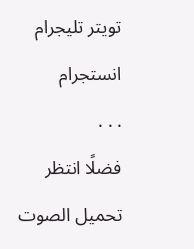تويتر تليجرام انستجرام
. . .
فضلًا انتظر تحميل الصوت